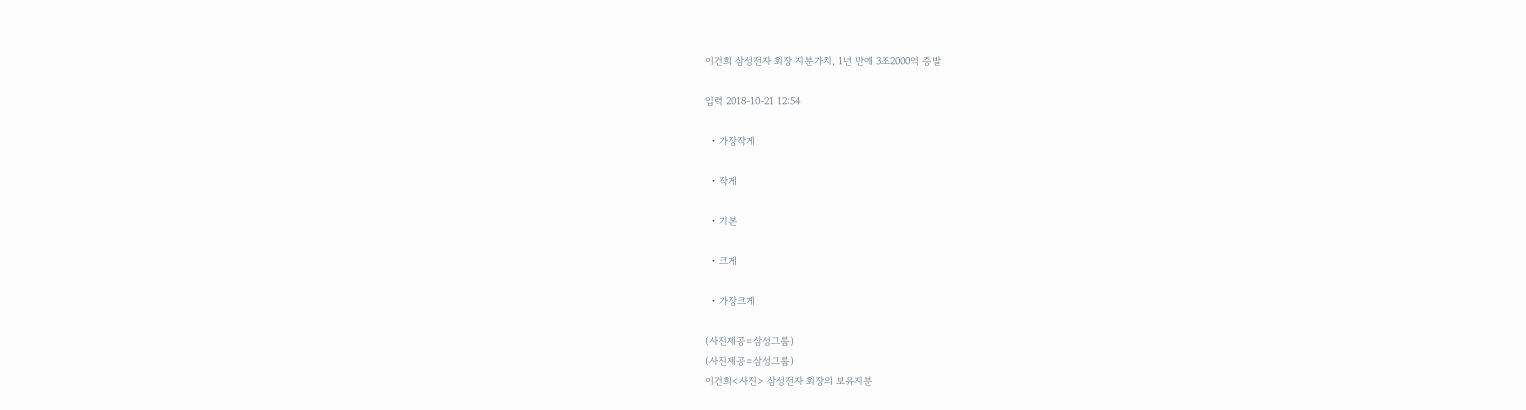이건희 삼성전자 회장 지분가치, 1년 만에 3조2000억 증발

입력 2018-10-21 12:54

  • 가장작게

  • 작게

  • 기본

  • 크게

  • 가장크게

(사진제공=삼성그룹)
(사진제공=삼성그룹)
이건희<사진> 삼성전자 회장의 보유지분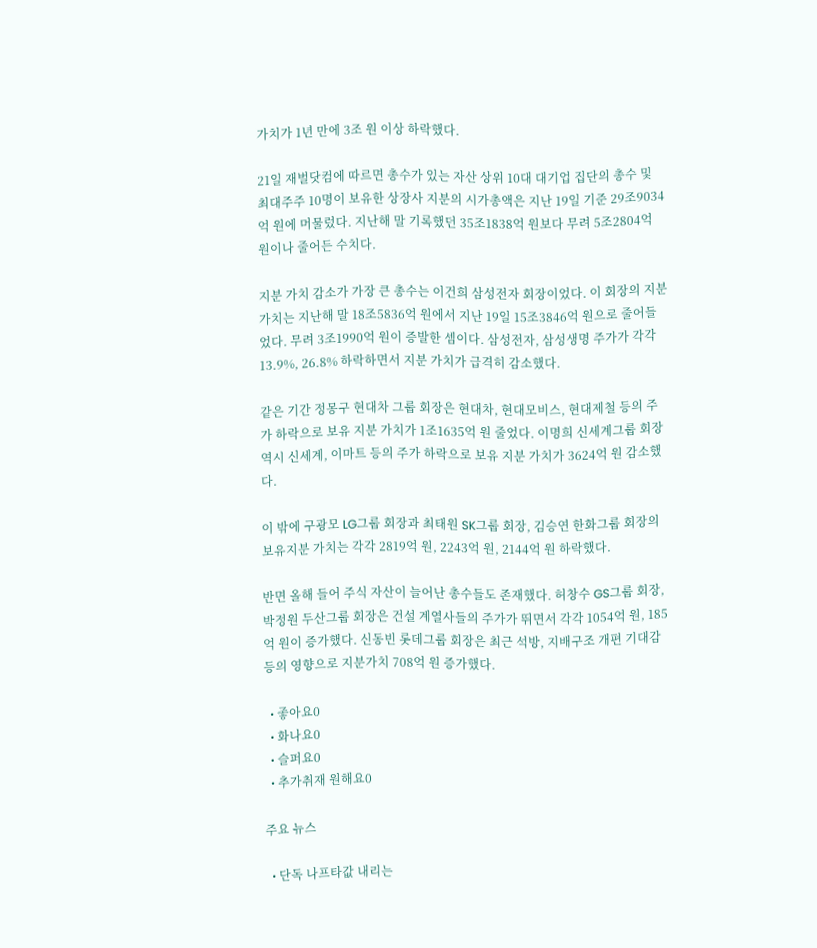가치가 1년 만에 3조 원 이상 하락했다.

21일 재벌닷컴에 따르면 총수가 있는 자산 상위 10대 대기업 집단의 총수 및 최대주주 10명이 보유한 상장사 지분의 시가총액은 지난 19일 기준 29조9034억 원에 머물렀다. 지난해 말 기록했던 35조1838억 원보다 무려 5조2804억 원이나 줄어든 수치다.

지분 가치 감소가 가장 큰 총수는 이건희 삼성전자 회장이었다. 이 회장의 지분가치는 지난해 말 18조5836억 원에서 지난 19일 15조3846억 원으로 줄어들었다. 무려 3조1990억 원이 증발한 셈이다. 삼성전자, 삼성생명 주가가 각각 13.9%, 26.8% 하락하면서 지분 가치가 급격히 감소했다.

같은 기간 정몽구 현대차 그룹 회장은 현대차, 현대모비스, 현대제철 등의 주가 하락으로 보유 지분 가치가 1조1635억 원 줄었다. 이명희 신세계그룹 회장 역시 신세계, 이마트 등의 주가 하락으로 보유 지분 가치가 3624억 원 감소했다.

이 밖에 구광모 LG그룹 회장과 최태원 SK그룹 회장, 김승연 한화그룹 회장의 보유지분 가치는 각각 2819억 원, 2243억 원, 2144억 원 하락했다.

반면 올해 들어 주식 자산이 늘어난 총수들도 존재했다. 허창수 GS그룹 회장, 박정원 두산그룹 회장은 건설 계열사들의 주가가 뛰면서 각각 1054억 원, 185억 원이 증가했다. 신동빈 롯데그룹 회장은 최근 석방, 지배구조 개편 기대감 등의 영향으로 지분가치 708억 원 증가했다.

  • 좋아요0
  • 화나요0
  • 슬퍼요0
  • 추가취재 원해요0

주요 뉴스

  • 단독 나프타값 내리는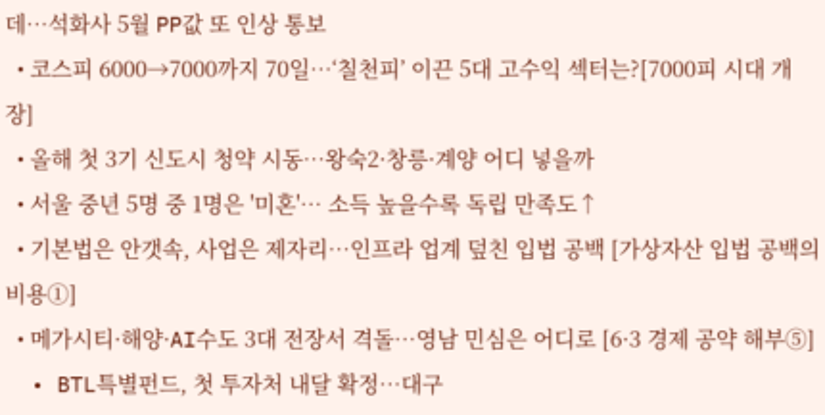데…석화사 5월 PP값 또 인상 통보
  • 코스피 6000→7000까지 70일⋯‘칠천피’ 이끈 5대 고수익 섹터는?[7000피 시대 개장]
  • 올해 첫 3기 신도시 청약 시동…왕숙2·창릉·계양 어디 넣을까
  • 서울 중년 5명 중 1명은 '미혼'… 소득 높을수록 독립 만족도↑
  • 기본법은 안갯속, 사업은 제자리…인프라 업계 덮친 입법 공백 [가상자산 입법 공백의 비용①]
  • 메가시티·해양·AI수도 3대 전장서 격돌…영남 민심은 어디로 [6·3 경제 공약 해부⑤]
  • BTL특별펀드, 첫 투자처 내달 확정…대구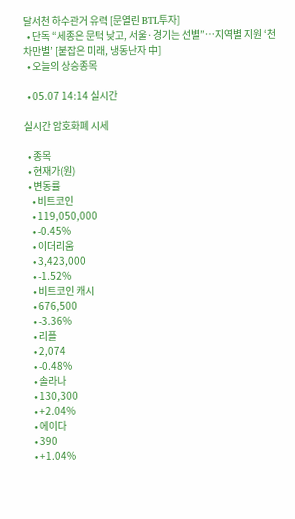달서천 하수관거 유력 [문열린 BTL투자]
  • 단독 “세종은 문턱 낮고, 서울·경기는 선별”…지역별 지원 ‘천차만별’ [붙잡은 미래, 냉동난자 中]
  • 오늘의 상승종목

  • 05.07 14:14 실시간

실시간 암호화폐 시세

  • 종목
  • 현재가(원)
  • 변동률
    • 비트코인
    • 119,050,000
    • -0.45%
    • 이더리움
    • 3,423,000
    • -1.52%
    • 비트코인 캐시
    • 676,500
    • -3.36%
    • 리플
    • 2,074
    • -0.48%
    • 솔라나
    • 130,300
    • +2.04%
    • 에이다
    • 390
    • +1.04%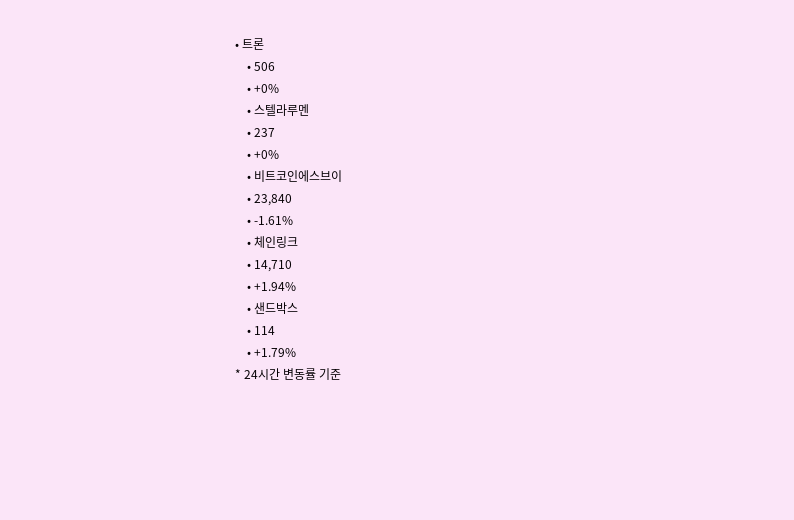• 트론
    • 506
    • +0%
    • 스텔라루멘
    • 237
    • +0%
    • 비트코인에스브이
    • 23,840
    • -1.61%
    • 체인링크
    • 14,710
    • +1.94%
    • 샌드박스
    • 114
    • +1.79%
* 24시간 변동률 기준